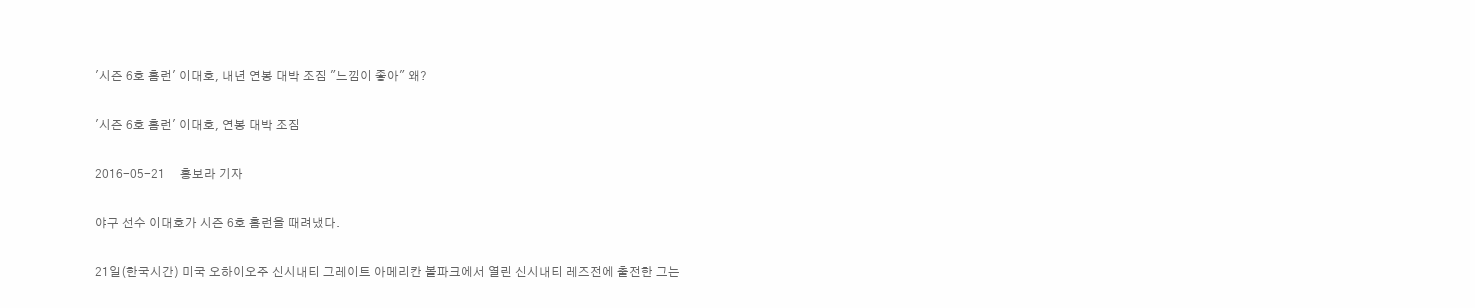'시즌 6호 홈런' 이대호, 내년 연봉 대박 조짐 "느낌이 좋아" 왜?

'시즌 6호 홈런' 이대호, 연봉 대박 조짐

2016-05-21     홍보라 기자

야구 선수 이대호가 시즌 6호 홈런을 때려냈다.

21일(한국시간) 미국 오하이오주 신시내티 그레이트 아메리칸 볼파크에서 열린 신시내티 레즈전에 출전한 그는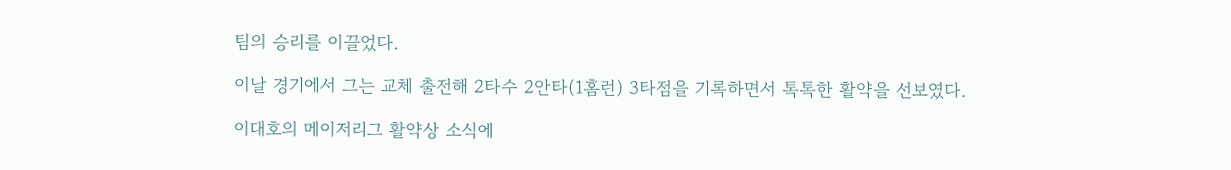팀의 승리를 이끌었다.

이날 경기에서 그는 교체 출전해 2타수 2안타(1홈런) 3타점을 기록하면서 톡톡한 활약을 선보였다.

이대호의 메이저리그 활약상 소식에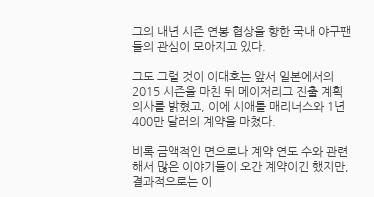그의 내년 시즌 연봉 협상을 향한 국내 야구팬들의 관심이 모아지고 있다.

그도 그럴 것이 이대호는 앞서 일본에서의 2015 시즌을 마친 뒤 메이저리그 진출 계획 의사를 밝혔고, 이에 시애틀 매리너스와 1년 400만 달러의 계약을 마쳤다.

비록 금액적인 면으로나 계약 연도 수와 관련해서 많은 이야기들이 오간 계약이긴 했지만, 결과적으로는 이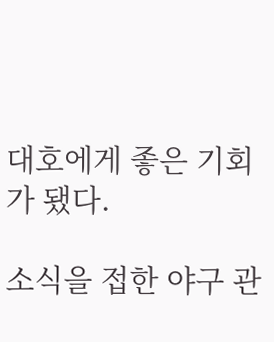대호에게 좋은 기회가 됐다.

소식을 접한 야구 관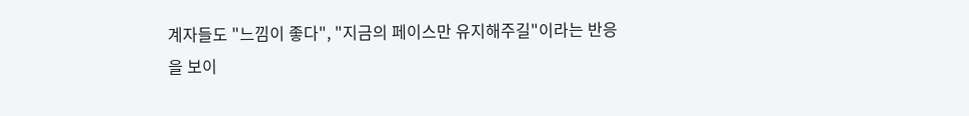계자들도 "느낌이 좋다", "지금의 페이스만 유지해주길"이라는 반응을 보이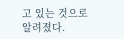고 있는 것으로 알려졌다.